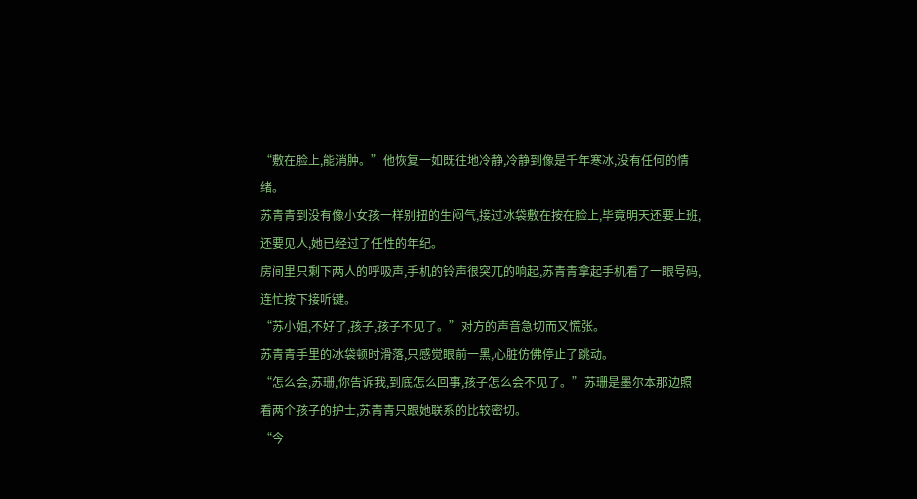“敷在脸上,能消肿。”他恢复一如既往地冷静,冷静到像是千年寒冰,没有任何的情绪。
苏青青到没有像小女孩一样别扭的生闷气,接过冰袋敷在按在脸上,毕竟明天还要上班,还要见人,她已经过了任性的年纪。
房间里只剩下两人的呼吸声,手机的铃声很突兀的响起,苏青青拿起手机看了一眼号码,连忙按下接听键。
“苏小姐,不好了,孩子,孩子不见了。”对方的声音急切而又慌张。
苏青青手里的冰袋顿时滑落,只感觉眼前一黑,心脏仿佛停止了跳动。
“怎么会,苏珊,你告诉我,到底怎么回事,孩子怎么会不见了。”苏珊是墨尔本那边照看两个孩子的护士,苏青青只跟她联系的比较密切。
“今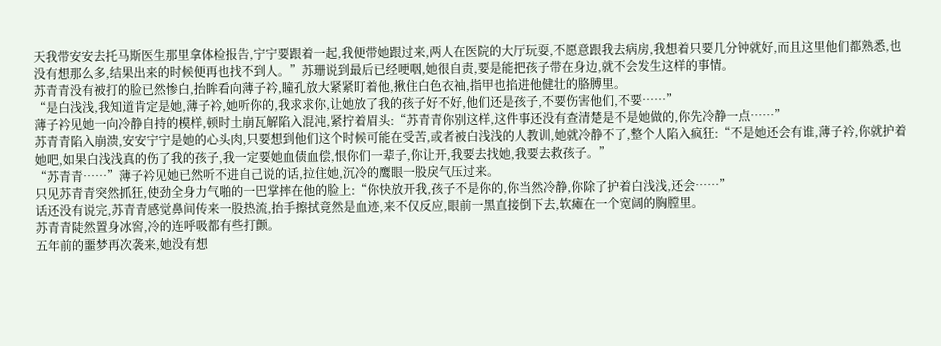天我带安安去托马斯医生那里拿体检报告,宁宁要跟着一起,我便带她跟过来,两人在医院的大厅玩耍,不愿意跟我去病房,我想着只要几分钟就好,而且这里他们都熟悉,也没有想那么多,结果出来的时候便再也找不到人。”苏珊说到最后已经哽咽,她很自责,要是能把孩子带在身边,就不会发生这样的事情。
苏青青没有被打的脸已然惨白,抬眸看向薄子衿,瞳孔放大紧紧盯着他,揪住白色衣袖,指甲也掐进他健壮的胳膊里。
“是白浅浅,我知道肯定是她,薄子衿,她听你的,我求求你,让她放了我的孩子好不好,他们还是孩子,不要伤害他们,不要……”
薄子衿见她一向冷静自持的模样,顿时土崩瓦解陷入混沌,紧拧着眉头:“苏青青你别这样,这件事还没有查清楚是不是她做的,你先冷静一点……”
苏青青陷入崩溃,安安宁宁是她的心头肉,只要想到他们这个时候可能在受苦,或者被白浅浅的人教训,她就冷静不了,整个人陷入疯狂:“不是她还会有谁,薄子衿,你就护着她吧,如果白浅浅真的伤了我的孩子,我一定要她血债血偿,恨你们一辈子,你让开,我要去找她,我要去救孩子。”
“苏青青……”薄子衿见她已然听不进自己说的话,拉住她,沉冷的鹰眼一股戾气压过来。
只见苏青青突然抓狂,使劲全身力气啪的一巴掌摔在他的脸上:“你快放开我,孩子不是你的,你当然冷静,你除了护着白浅浅,还会……”
话还没有说完,苏青青感觉鼻间传来一股热流,抬手擦拭竟然是血迹,来不仅反应,眼前一黑直接倒下去,软瘫在一个宽阔的胸膛里。
苏青青陡然置身冰窖,冷的连呼吸都有些打颤。
五年前的噩梦再次袭来,她没有想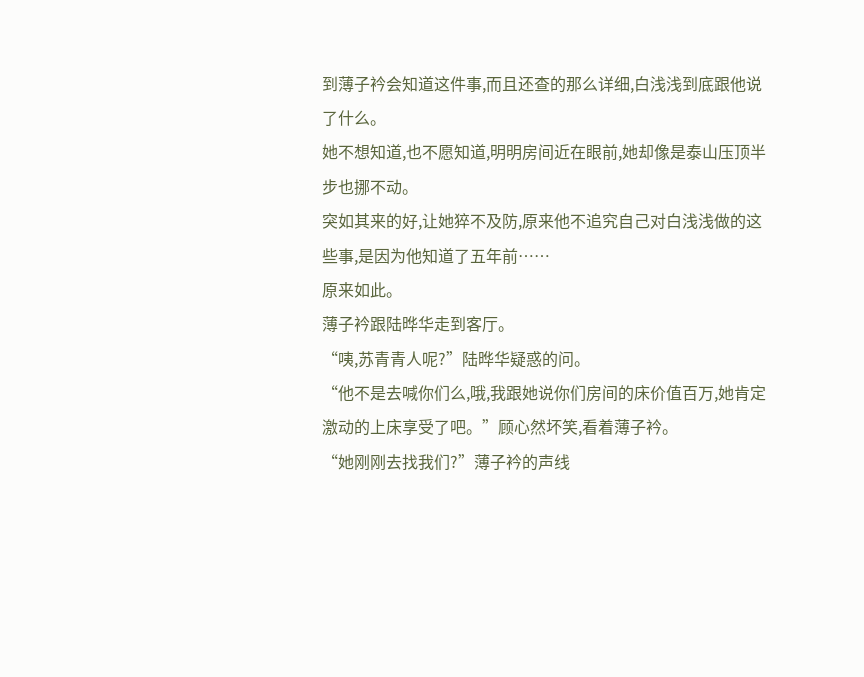到薄子衿会知道这件事,而且还查的那么详细,白浅浅到底跟他说了什么。
她不想知道,也不愿知道,明明房间近在眼前,她却像是泰山压顶半步也挪不动。
突如其来的好,让她猝不及防,原来他不追究自己对白浅浅做的这些事,是因为他知道了五年前……
原来如此。
薄子衿跟陆晔华走到客厅。
“咦,苏青青人呢?”陆晔华疑惑的问。
“他不是去喊你们么,哦,我跟她说你们房间的床价值百万,她肯定激动的上床享受了吧。”顾心然坏笑,看着薄子衿。
“她刚刚去找我们?”薄子衿的声线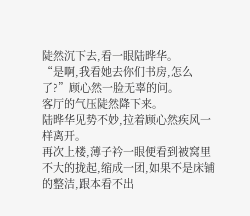陡然沉下去,看一眼陆晔华。
“是啊,我看她去你们书房,怎么了?”顾心然一脸无辜的问。
客厅的气压陡然降下来。
陆晔华见势不妙,拉着顾心然疾风一样离开。
再次上楼,薄子衿一眼便看到被窝里不大的拢起,缩成一团,如果不是床铺的整洁,跟本看不出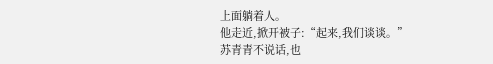上面躺着人。
他走近,掀开被子:“起来,我们谈谈。”
苏青青不说话,也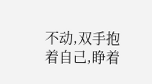不动,双手抱着自己,睁着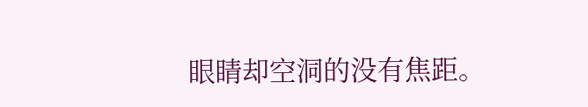眼睛却空洞的没有焦距。